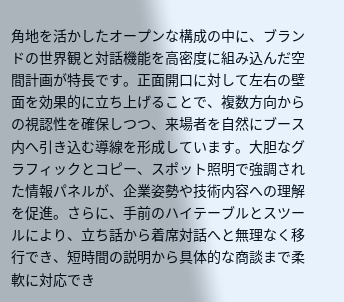角地を活かしたオープンな構成の中に、ブランドの世界観と対話機能を高密度に組み込んだ空間計画が特長です。正面開口に対して左右の壁面を効果的に立ち上げることで、複数方向からの視認性を確保しつつ、来場者を自然にブース内へ引き込む導線を形成しています。大胆なグラフィックとコピー、スポット照明で強調された情報パネルが、企業姿勢や技術内容への理解を促進。さらに、手前のハイテーブルとスツールにより、立ち話から着席対話へと無理なく移行でき、短時間の説明から具体的な商談まで柔軟に対応でき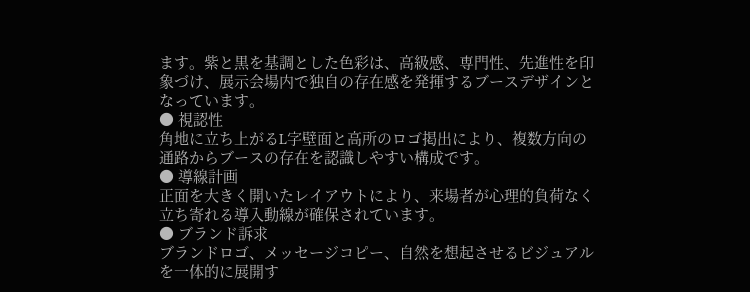ます。紫と黒を基調とした色彩は、高級感、専門性、先進性を印象づけ、展示会場内で独自の存在感を発揮するブースデザインとなっています。
● 視認性
角地に立ち上がるL字壁面と高所のロゴ掲出により、複数方向の通路からブースの存在を認識しやすい構成です。
● 導線計画
正面を大きく開いたレイアウトにより、来場者が心理的負荷なく立ち寄れる導入動線が確保されています。
● ブランド訴求
ブランドロゴ、メッセージコピー、自然を想起させるビジュアルを一体的に展開す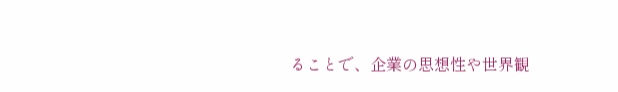ることで、企業の思想性や世界観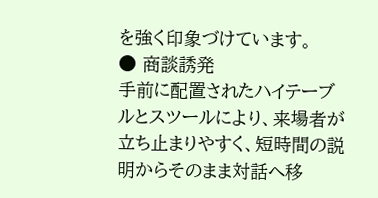を強く印象づけています。
● 商談誘発
手前に配置されたハイテーブルとスツールにより、来場者が立ち止まりやすく、短時間の説明からそのまま対話へ移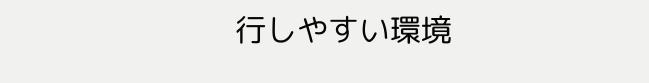行しやすい環境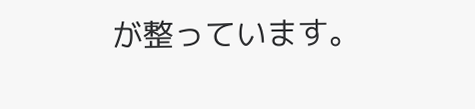が整っています。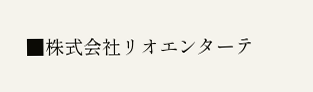■株式会社リオエンターテ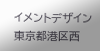イメントデザイン
東京都港区西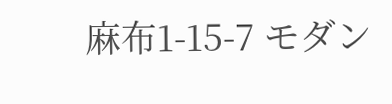麻布1-15-7 モダン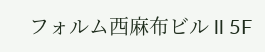フォルム西麻布ビル ll 5F